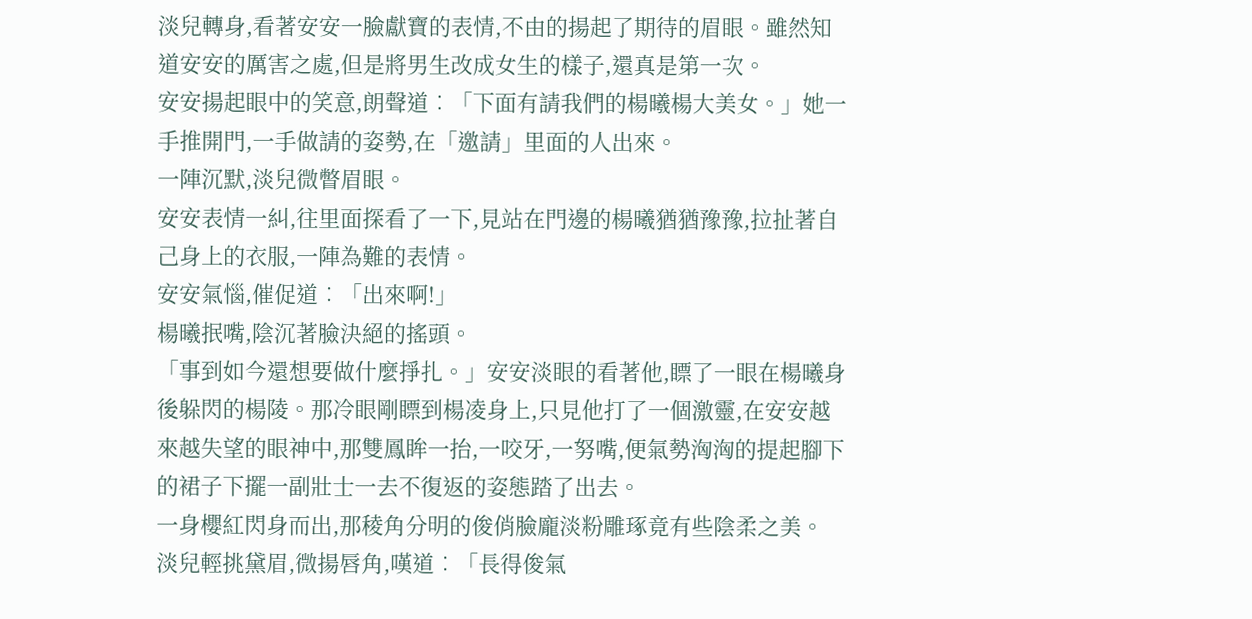淡兒轉身,看著安安一臉獻寶的表情,不由的揚起了期待的眉眼。雖然知道安安的厲害之處,但是將男生改成女生的樣子,還真是第一次。
安安揚起眼中的笑意,朗聲道︰「下面有請我們的楊曦楊大美女。」她一手推開門,一手做請的姿勢,在「邀請」里面的人出來。
一陣沉默,淡兒微瞥眉眼。
安安表情一糾,往里面探看了一下,見站在門邊的楊曦猶猶豫豫,拉扯著自己身上的衣服,一陣為難的表情。
安安氣惱,催促道︰「出來啊!」
楊曦抿嘴,陰沉著臉決絕的搖頭。
「事到如今還想要做什麼掙扎。」安安淡眼的看著他,瞟了一眼在楊曦身後躲閃的楊陵。那冷眼剛瞟到楊凌身上,只見他打了一個激靈,在安安越來越失望的眼神中,那雙鳳眸一抬,一咬牙,一努嘴,便氣勢洶洶的提起腳下的裙子下擺一副壯士一去不復返的姿態踏了出去。
一身櫻紅閃身而出,那稜角分明的俊俏臉龐淡粉雕琢竟有些陰柔之美。
淡兒輕挑黛眉,微揚唇角,嘆道︰「長得俊氣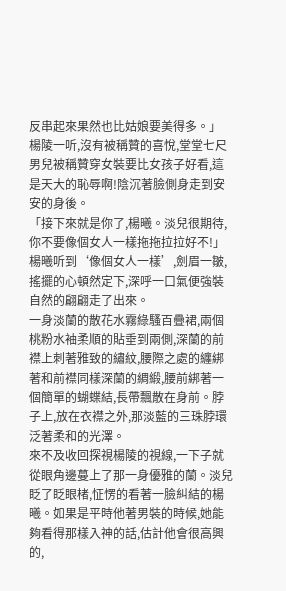反串起來果然也比姑娘要美得多。」
楊陵一听,沒有被稱贊的喜悅,堂堂七尺男兒被稱贊穿女裝要比女孩子好看,這是天大的恥辱啊!陰沉著臉側身走到安安的身後。
「接下來就是你了,楊曦。淡兒很期待,你不要像個女人一樣拖拖拉拉好不!」
楊曦听到‘像個女人一樣’,劍眉一皺,搖擺的心頓然定下,深呼一口氣便強裝自然的翩翩走了出來。
一身淡蘭的散花水霧綠騷百疊裙,兩個桃粉水袖柔順的貼垂到兩側,深蘭的前襟上刺著雅致的繡紋,腰際之處的纏綁著和前襟同樣深蘭的綢緞,腰前綁著一個簡單的蝴蝶結,長帶飄散在身前。脖子上,放在衣襟之外,那淡藍的三珠脖環泛著柔和的光澤。
來不及收回探視楊陵的視線,一下子就從眼角邊蔓上了那一身優雅的蘭。淡兒眨了眨眼楮,怔愣的看著一臉糾結的楊曦。如果是平時他著男裝的時候,她能夠看得那樣入神的話,估計他會很高興的,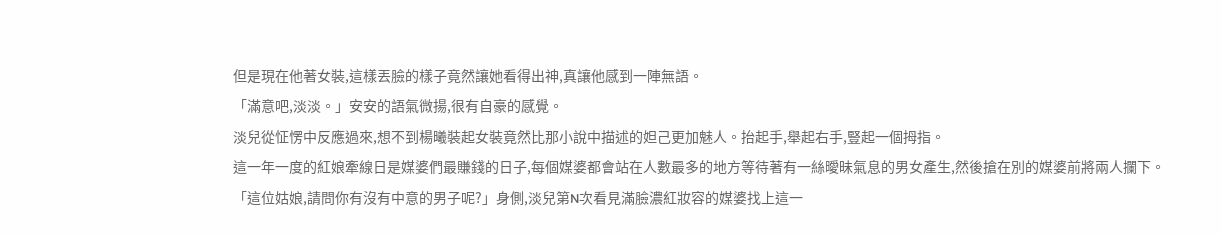但是現在他著女裝,這樣丟臉的樣子竟然讓她看得出神,真讓他感到一陣無語。
「滿意吧,淡淡。」安安的語氣微揚,很有自豪的感覺。
淡兒從怔愣中反應過來,想不到楊曦裝起女裝竟然比那小說中描述的妲己更加魅人。抬起手,舉起右手,豎起一個拇指。
這一年一度的紅娘牽線日是媒婆們最賺錢的日子,每個媒婆都會站在人數最多的地方等待著有一絲曖昧氣息的男女產生,然後搶在別的媒婆前將兩人攔下。
「這位姑娘,請問你有沒有中意的男子呢?」身側,淡兒第N次看見滿臉濃紅妝容的媒婆找上這一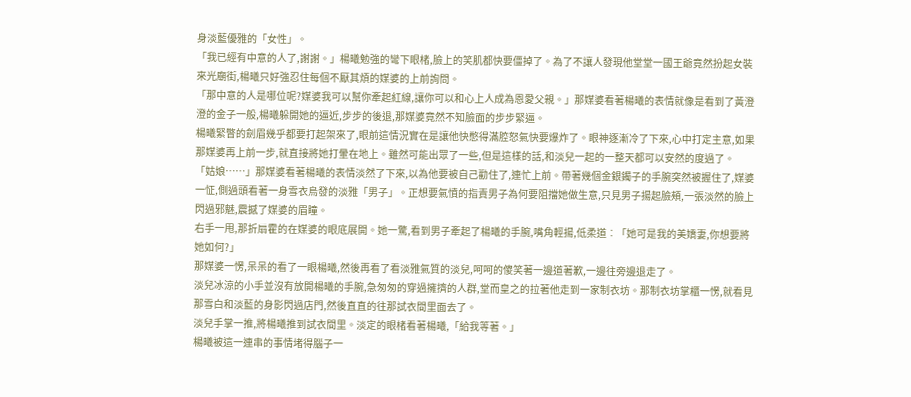身淡藍優雅的「女性」。
「我已經有中意的人了,謝謝。」楊曦勉強的彎下眼楮,臉上的笑肌都快要僵掉了。為了不讓人發現他堂堂一國王爺竟然扮起女裝來光廟街,楊曦只好強忍住每個不厭其煩的媒婆的上前詢問。
「那中意的人是哪位呢?媒婆我可以幫你牽起紅線,讓你可以和心上人成為恩愛父親。」那媒婆看著楊曦的表情就像是看到了黃澄澄的金子一般,楊曦躲開她的逼近,步步的後退,那媒婆竟然不知臉面的步步緊逼。
楊曦緊瞥的劍眉幾乎都要打起架來了,眼前這情況實在是讓他快憋得滿腔怒氣快要爆炸了。眼神逐漸冷了下來,心中打定主意,如果那媒婆再上前一步,就直接將她打暈在地上。雖然可能出眾了一些,但是這樣的話,和淡兒一起的一整天都可以安然的度過了。
「姑娘……」那媒婆看著楊曦的表情淡然了下來,以為他要被自己勸住了,連忙上前。帶著幾個金銀鐲子的手腕突然被握住了,媒婆一怔,側過頭看著一身雪衣烏發的淡雅「男子」。正想要氣憤的指責男子為何要阻擋她做生意,只見男子揚起臉頰,一張淡然的臉上閃過邪魅,震撼了媒婆的眉瞳。
右手一甩,那折扇霍的在媒婆的眼底展開。她一驚,看到男子牽起了楊曦的手腕,嘴角輕揚,低柔道︰「她可是我的美嬌妻,你想要將她如何?」
那媒婆一愣,呆呆的看了一眼楊曦,然後再看了看淡雅氣質的淡兒,呵呵的傻笑著一邊道著歉,一邊往旁邊退走了。
淡兒冰涼的小手並沒有放開楊曦的手腕,急匆匆的穿過擁擠的人群,堂而皇之的拉著他走到一家制衣坊。那制衣坊掌櫃一愣,就看見那雪白和淡藍的身影閃過店門,然後直直的往那試衣間里面去了。
淡兒手掌一推,將楊曦推到試衣間里。淡定的眼楮看著楊曦,「給我等著。」
楊曦被這一連串的事情堵得腦子一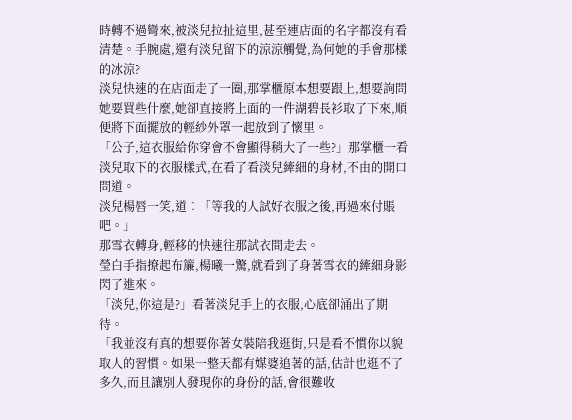時轉不過彎來,被淡兒拉扯這里,甚至連店面的名字都沒有看清楚。手腕處,還有淡兒留下的涼涼觸覺,為何她的手會那樣的冰涼?
淡兒快速的在店面走了一圈,那掌櫃原本想要跟上,想要詢問她要買些什麼,她卻直接將上面的一件湖碧長衫取了下來,順便將下面擺放的輕紗外罩一起放到了懷里。
「公子,這衣服給你穿會不會顯得稍大了一些?」那掌櫃一看淡兒取下的衣服樣式,在看了看淡兒縴細的身材,不由的開口問道。
淡兒楊唇一笑,道︰「等我的人試好衣服之後,再過來付賬吧。」
那雪衣轉身,輕移的快速往那試衣間走去。
瑩白手指撩起布簾,楊曦一驚,就看到了身著雪衣的縴細身影閃了進來。
「淡兒,你這是?」看著淡兒手上的衣服,心底卻涌出了期待。
「我並沒有真的想要你著女裝陪我逛街,只是看不慣你以貌取人的習慣。如果一整天都有媒婆追著的話,估計也逛不了多久,而且讓別人發現你的身份的話,會很難收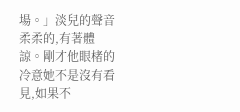場。」淡兒的聲音柔柔的,有著體諒。剛才他眼楮的冷意她不是沒有看見,如果不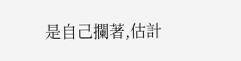是自己攔著,估計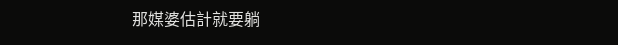那媒婆估計就要躺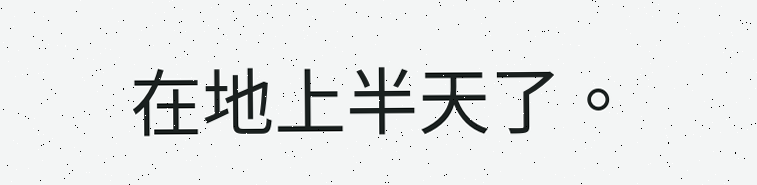在地上半天了。